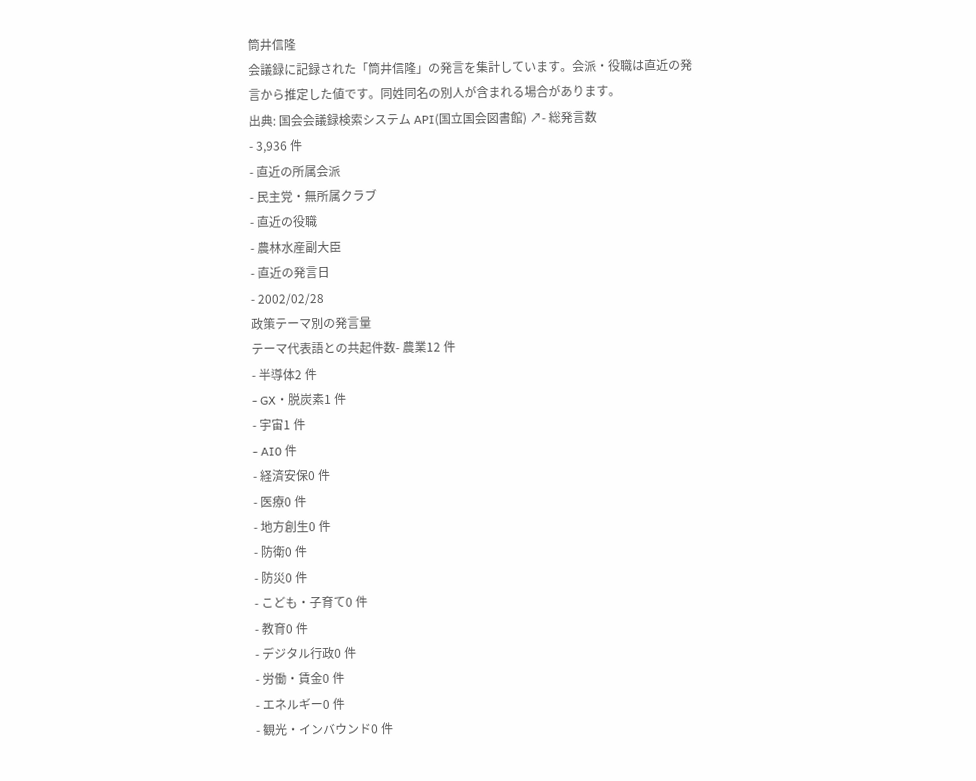筒井信隆
会議録に記録された「筒井信隆」の発言を集計しています。会派・役職は直近の発言から推定した値です。同姓同名の別人が含まれる場合があります。
出典: 国会会議録検索システム API(国立国会図書館) ↗- 総発言数
- 3,936 件
- 直近の所属会派
- 民主党・無所属クラブ
- 直近の役職
- 農林水産副大臣
- 直近の発言日
- 2002/02/28
政策テーマ別の発言量
テーマ代表語との共起件数- 農業12 件
- 半導体2 件
- GX・脱炭素1 件
- 宇宙1 件
- AI0 件
- 経済安保0 件
- 医療0 件
- 地方創生0 件
- 防衛0 件
- 防災0 件
- こども・子育て0 件
- 教育0 件
- デジタル行政0 件
- 労働・賃金0 件
- エネルギー0 件
- 観光・インバウンド0 件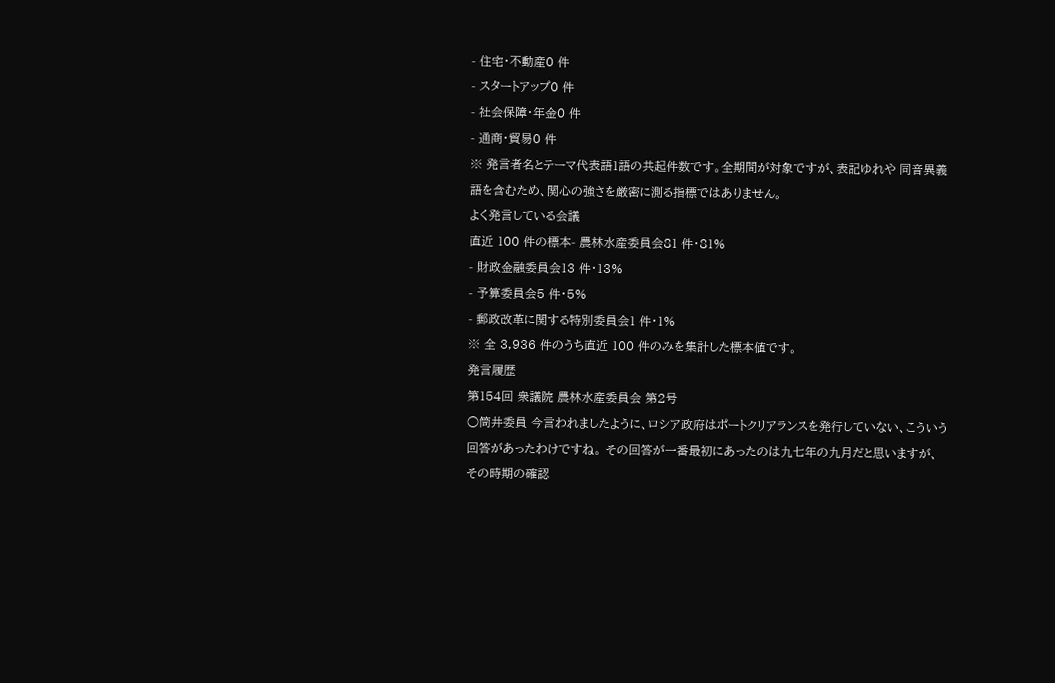- 住宅・不動産0 件
- スタートアップ0 件
- 社会保障・年金0 件
- 通商・貿易0 件
※ 発言者名とテーマ代表語1語の共起件数です。全期間が対象ですが、表記ゆれや 同音異義語を含むため、関心の強さを厳密に測る指標ではありません。
よく発言している会議
直近 100 件の標本- 農林水産委員会81 件・81%
- 財政金融委員会13 件・13%
- 予算委員会5 件・5%
- 郵政改革に関する特別委員会1 件・1%
※ 全 3,936 件のうち直近 100 件のみを集計した標本値です。
発言履歴
第154回 衆議院 農林水産委員会 第2号
○筒井委員 今言われましたように、ロシア政府はポートクリアランスを発行していない、こういう回答があったわけですね。 その回答が一番最初にあったのは九七年の九月だと思いますが、その時期の確認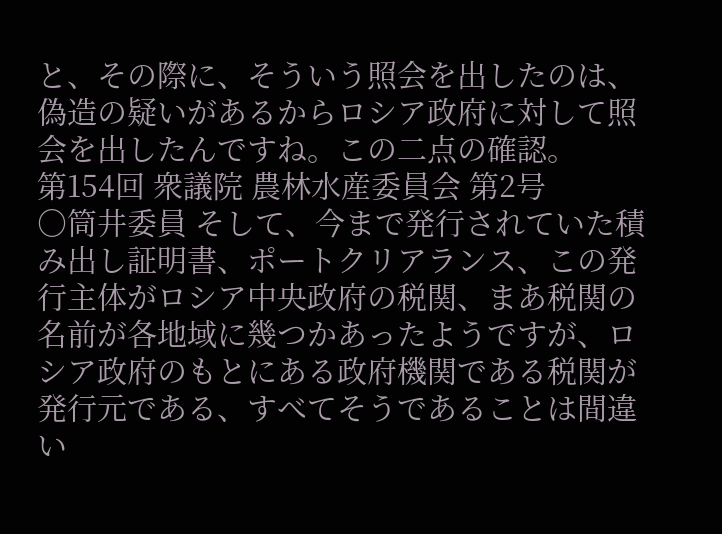と、その際に、そういう照会を出したのは、偽造の疑いがあるからロシア政府に対して照会を出したんですね。この二点の確認。
第154回 衆議院 農林水産委員会 第2号
○筒井委員 そして、今まで発行されていた積み出し証明書、ポートクリアランス、この発行主体がロシア中央政府の税関、まあ税関の名前が各地域に幾つかあったようですが、ロシア政府のもとにある政府機関である税関が発行元である、すべてそうであることは間違い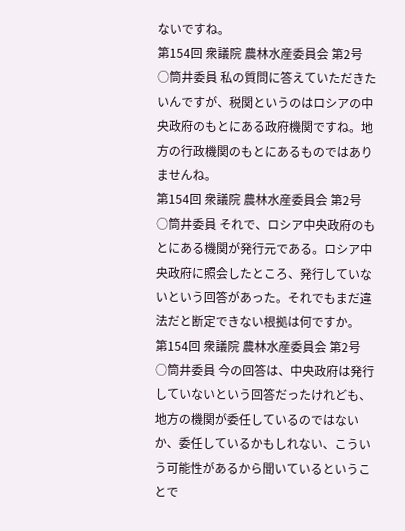ないですね。
第154回 衆議院 農林水産委員会 第2号
○筒井委員 私の質問に答えていただきたいんですが、税関というのはロシアの中央政府のもとにある政府機関ですね。地方の行政機関のもとにあるものではありませんね。
第154回 衆議院 農林水産委員会 第2号
○筒井委員 それで、ロシア中央政府のもとにある機関が発行元である。ロシア中央政府に照会したところ、発行していないという回答があった。それでもまだ違法だと断定できない根拠は何ですか。
第154回 衆議院 農林水産委員会 第2号
○筒井委員 今の回答は、中央政府は発行していないという回答だったけれども、地方の機関が委任しているのではないか、委任しているかもしれない、こういう可能性があるから聞いているということで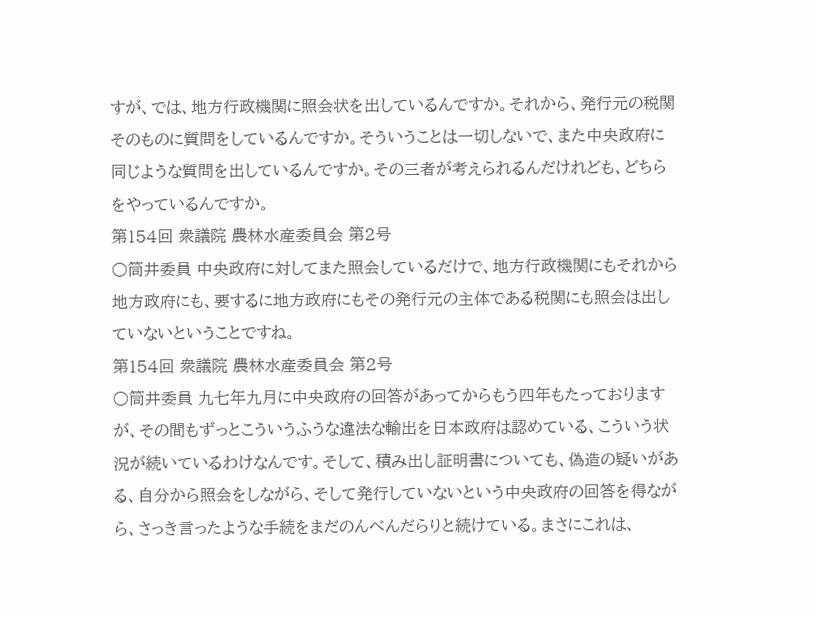すが、では、地方行政機関に照会状を出しているんですか。それから、発行元の税関そのものに質問をしているんですか。そういうことは一切しないで、また中央政府に同じような質問を出しているんですか。その三者が考えられるんだけれども、どちらをやっているんですか。
第154回 衆議院 農林水産委員会 第2号
○筒井委員 中央政府に対してまた照会しているだけで、地方行政機関にもそれから地方政府にも、要するに地方政府にもその発行元の主体である税関にも照会は出していないということですね。
第154回 衆議院 農林水産委員会 第2号
○筒井委員 九七年九月に中央政府の回答があってからもう四年もたっておりますが、その間もずっとこういうふうな違法な輸出を日本政府は認めている、こういう状況が続いているわけなんです。そして、積み出し証明書についても、偽造の疑いがある、自分から照会をしながら、そして発行していないという中央政府の回答を得ながら、さっき言ったような手続をまだのんべんだらりと続けている。まさにこれは、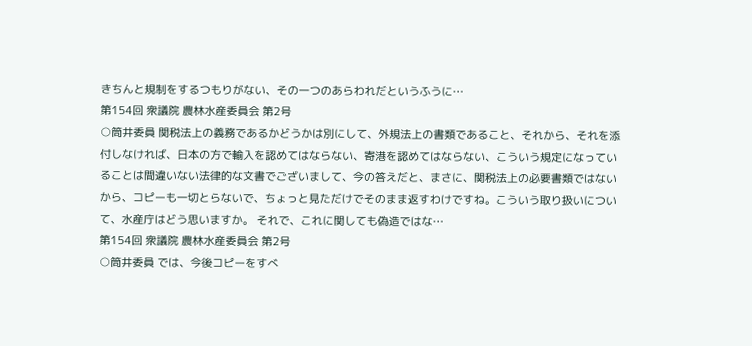きちんと規制をするつもりがない、その一つのあらわれだというふうに…
第154回 衆議院 農林水産委員会 第2号
○筒井委員 関税法上の義務であるかどうかは別にして、外規法上の書類であること、それから、それを添付しなければ、日本の方で輸入を認めてはならない、寄港を認めてはならない、こういう規定になっていることは間違いない法律的な文書でございまして、今の答えだと、まさに、関税法上の必要書類ではないから、コピーも一切とらないで、ちょっと見ただけでそのまま返すわけですね。こういう取り扱いについて、水産庁はどう思いますか。 それで、これに関しても偽造ではな…
第154回 衆議院 農林水産委員会 第2号
○筒井委員 では、今後コピーをすべ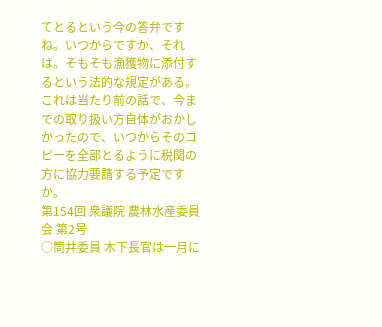てとるという今の答弁ですね。いつからですか、それは。そもそも漁獲物に添付するという法的な規定がある。これは当たり前の話で、今までの取り扱い方自体がおかしかったので、いつからそのコピーを全部とるように税関の方に協力要請する予定ですか。
第154回 衆議院 農林水産委員会 第2号
○筒井委員 木下長官は一月に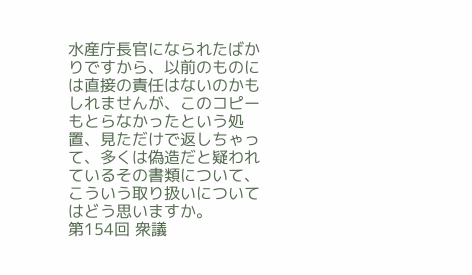水産庁長官になられたばかりですから、以前のものには直接の責任はないのかもしれませんが、このコピーもとらなかったという処置、見ただけで返しちゃって、多くは偽造だと疑われているその書類について、こういう取り扱いについてはどう思いますか。
第154回 衆議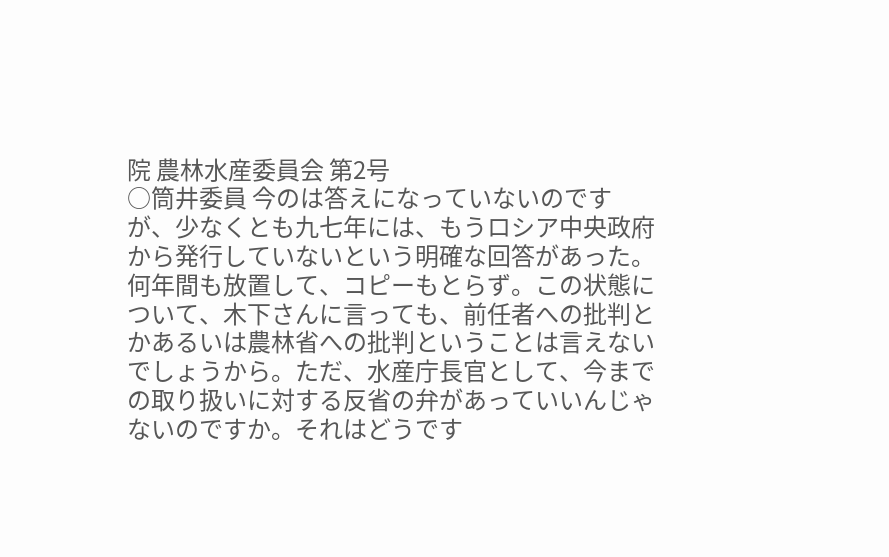院 農林水産委員会 第2号
○筒井委員 今のは答えになっていないのですが、少なくとも九七年には、もうロシア中央政府から発行していないという明確な回答があった。何年間も放置して、コピーもとらず。この状態について、木下さんに言っても、前任者への批判とかあるいは農林省への批判ということは言えないでしょうから。ただ、水産庁長官として、今までの取り扱いに対する反省の弁があっていいんじゃないのですか。それはどうです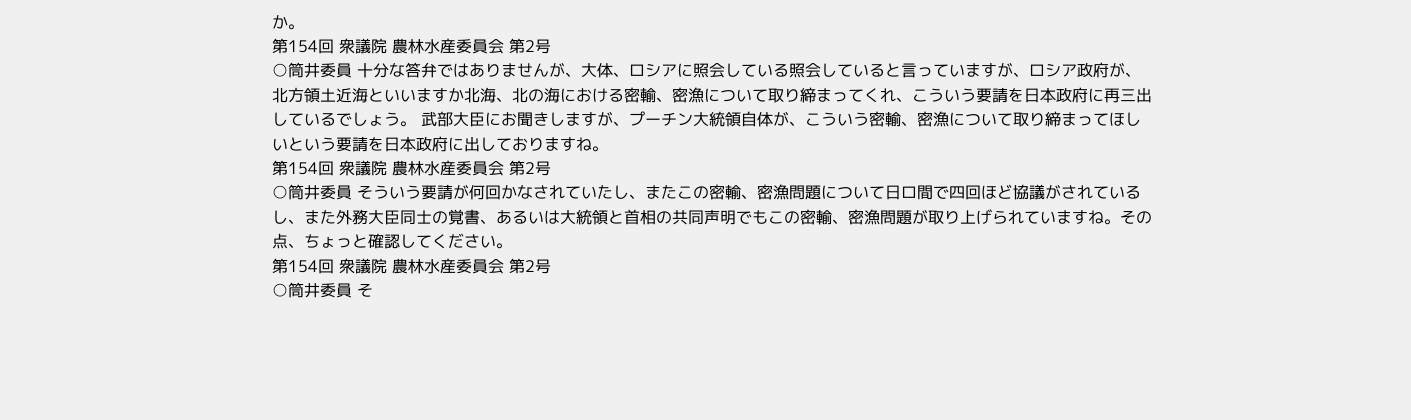か。
第154回 衆議院 農林水産委員会 第2号
○筒井委員 十分な答弁ではありませんが、大体、ロシアに照会している照会していると言っていますが、ロシア政府が、北方領土近海といいますか北海、北の海における密輸、密漁について取り締まってくれ、こういう要請を日本政府に再三出しているでしょう。 武部大臣にお聞きしますが、プーチン大統領自体が、こういう密輸、密漁について取り締まってほしいという要請を日本政府に出しておりますね。
第154回 衆議院 農林水産委員会 第2号
○筒井委員 そういう要請が何回かなされていたし、またこの密輸、密漁問題について日ロ間で四回ほど協議がされているし、また外務大臣同士の覚書、あるいは大統領と首相の共同声明でもこの密輸、密漁問題が取り上げられていますね。その点、ちょっと確認してください。
第154回 衆議院 農林水産委員会 第2号
○筒井委員 そ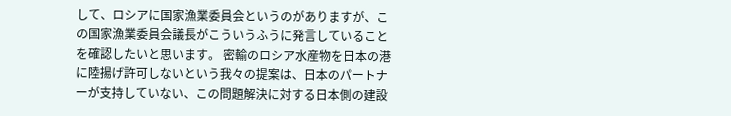して、ロシアに国家漁業委員会というのがありますが、この国家漁業委員会議長がこういうふうに発言していることを確認したいと思います。 密輸のロシア水産物を日本の港に陸揚げ許可しないという我々の提案は、日本のパートナーが支持していない、この問題解決に対する日本側の建設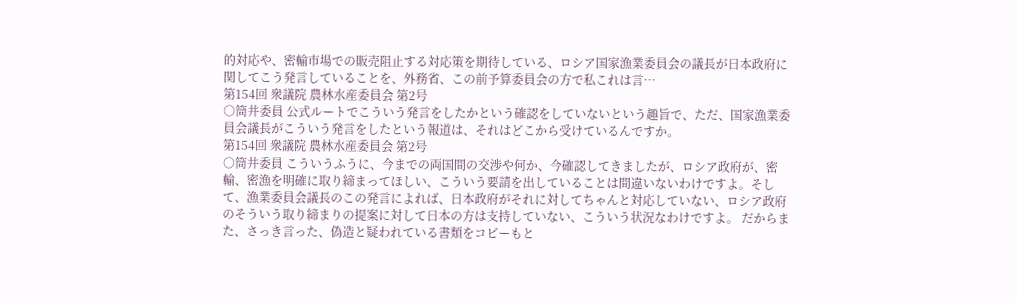的対応や、密輸市場での販売阻止する対応策を期待している、ロシア国家漁業委員会の議長が日本政府に関してこう発言していることを、外務省、この前予算委員会の方で私これは言…
第154回 衆議院 農林水産委員会 第2号
○筒井委員 公式ルートでこういう発言をしたかという確認をしていないという趣旨で、ただ、国家漁業委員会議長がこういう発言をしたという報道は、それはどこから受けているんですか。
第154回 衆議院 農林水産委員会 第2号
○筒井委員 こういうふうに、今までの両国間の交渉や何か、今確認してきましたが、ロシア政府が、密輸、密漁を明確に取り締まってほしい、こういう要請を出していることは間違いないわけですよ。そして、漁業委員会議長のこの発言によれば、日本政府がそれに対してちゃんと対応していない、ロシア政府のそういう取り締まりの提案に対して日本の方は支持していない、こういう状況なわけですよ。 だからまた、さっき言った、偽造と疑われている書類をコピーもと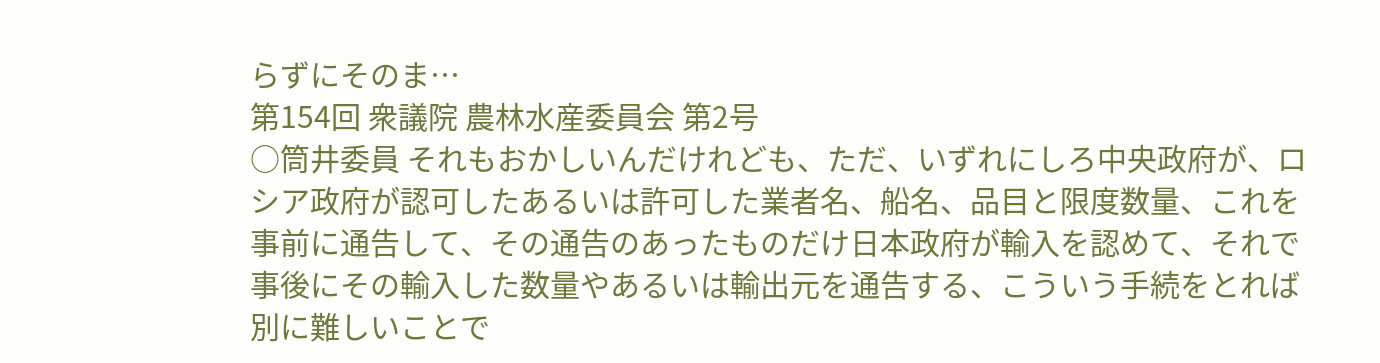らずにそのま…
第154回 衆議院 農林水産委員会 第2号
○筒井委員 それもおかしいんだけれども、ただ、いずれにしろ中央政府が、ロシア政府が認可したあるいは許可した業者名、船名、品目と限度数量、これを事前に通告して、その通告のあったものだけ日本政府が輸入を認めて、それで事後にその輸入した数量やあるいは輸出元を通告する、こういう手続をとれば別に難しいことで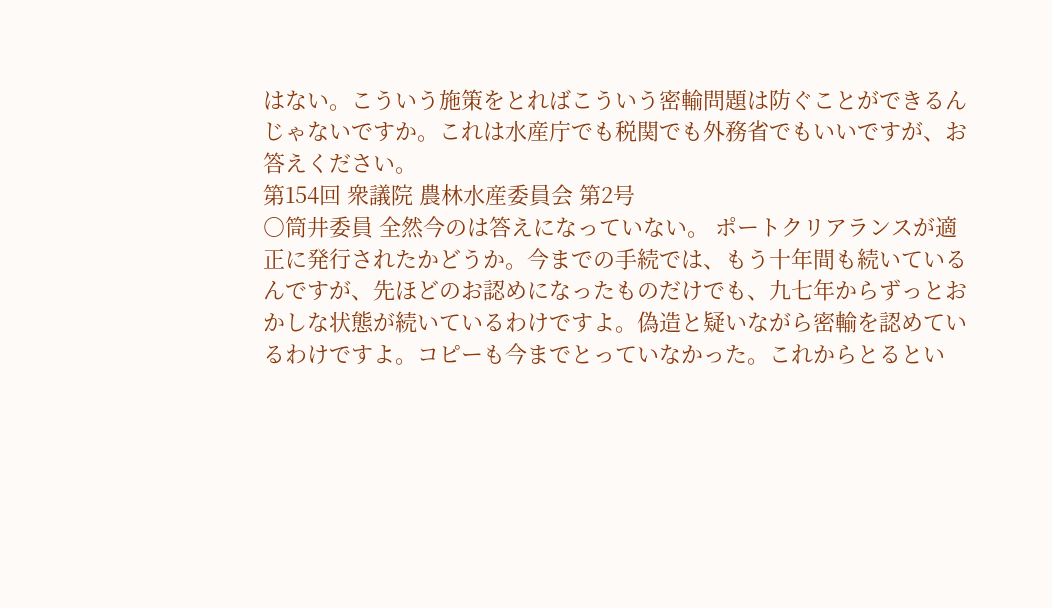はない。こういう施策をとればこういう密輸問題は防ぐことができるんじゃないですか。これは水産庁でも税関でも外務省でもいいですが、お答えください。
第154回 衆議院 農林水産委員会 第2号
○筒井委員 全然今のは答えになっていない。 ポートクリアランスが適正に発行されたかどうか。今までの手続では、もう十年間も続いているんですが、先ほどのお認めになったものだけでも、九七年からずっとおかしな状態が続いているわけですよ。偽造と疑いながら密輸を認めているわけですよ。コピーも今までとっていなかった。これからとるとい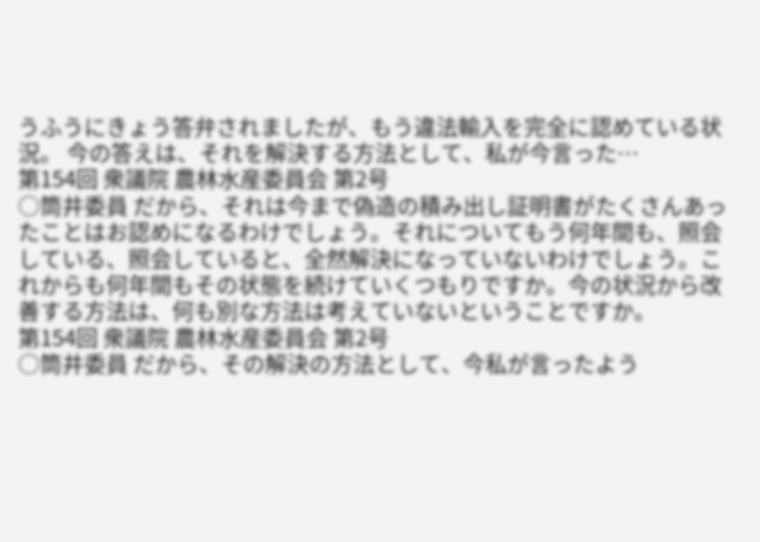うふうにきょう答弁されましたが、もう違法輸入を完全に認めている状況。 今の答えは、それを解決する方法として、私が今言った…
第154回 衆議院 農林水産委員会 第2号
○筒井委員 だから、それは今まで偽造の積み出し証明書がたくさんあったことはお認めになるわけでしょう。それについてもう何年間も、照会している、照会していると、全然解決になっていないわけでしょう。これからも何年間もその状態を続けていくつもりですか。今の状況から改善する方法は、何も別な方法は考えていないということですか。
第154回 衆議院 農林水産委員会 第2号
○筒井委員 だから、その解決の方法として、今私が言ったよう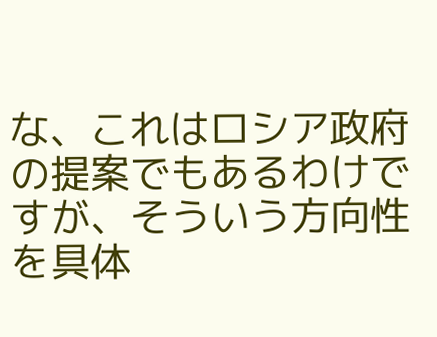な、これはロシア政府の提案でもあるわけですが、そういう方向性を具体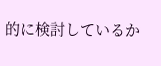的に検討しているか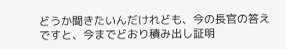どうか聞きたいんだけれども、今の長官の答えですと、今までどおり積み出し証明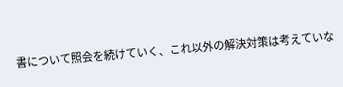書について照会を続けていく、これ以外の解決対策は考えていな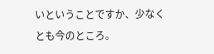いということですか、少なくとも今のところ。